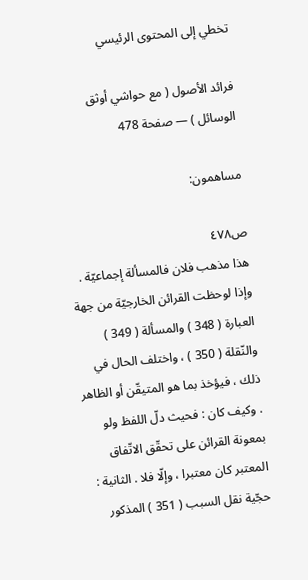تخطي إلى المحتوى الرئيسي

فرائد الأصول ( مع حواشي أوثق الوسائل ) — صفحة 478

مساهمون:

ص٤٧٨
هذا مذهب فلان فالمسألة إجماعيّة . وإذا لوحظت القرائن الخارجيّة من جهة العبارة ( 348 ) والمسألة ( 349 ) والنّقلة ( 350 ) ، واختلف الحال في ذلك ، فيؤخذ بما هو المتيقّن أو الظاهر . وكيف كان : فحيث دلّ اللفظ ولو بمعونة القرائن على تحقّق الاتّفاق المعتبر كان معتبرا ، وإلّا فلا . الثانية : حجّية نقل السبب ( 351 ) المذكور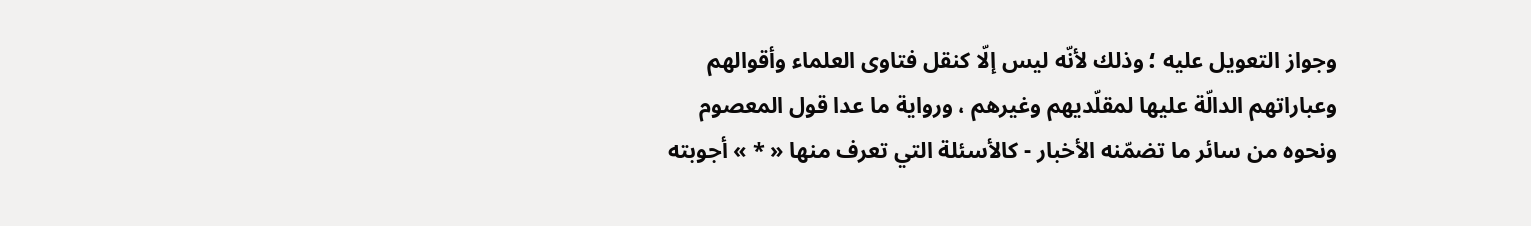وجواز التعويل عليه ؛ وذلك لأنّه ليس إلّا كنقل فتاوى العلماء وأقوالهم وعباراتهم الدالّة عليها لمقلّديهم وغيرهم ، ورواية ما عدا قول المعصوم ونحوه من سائر ما تضمّنه الأخبار - كالأسئلة التي تعرف منها « * » أجوبته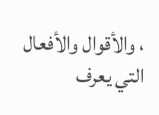، والأقوال والأفعال التي يعرف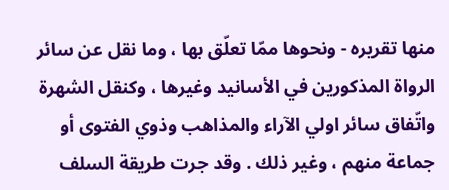منها تقريره - ونحوها ممّا تعلّق بها ، وما نقل عن سائر الرواة المذكورين في الأسانيد وغيرها ، وكنقل الشهرة واتّفاق سائر اولي الآراء والمذاهب وذوي الفتوى أو جماعة منهم ، وغير ذلك . وقد جرت طريقة السلف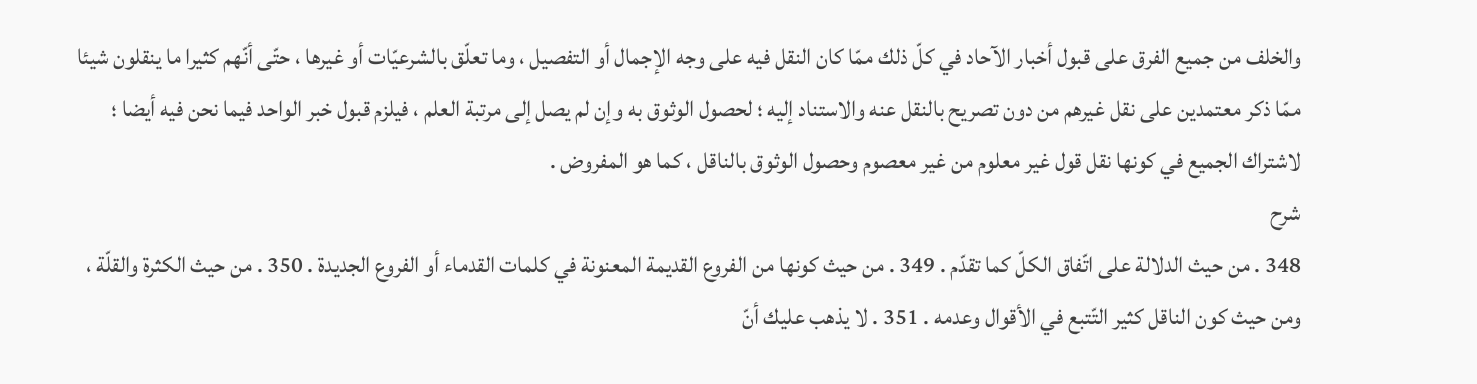والخلف من جميع الفرق على قبول أخبار الآحاد في كلّ ذلك ممّا كان النقل فيه على وجه الإجمال أو التفصيل ، وما تعلّق بالشرعيّات أو غيرها ، حتّى أنّهم كثيرا ما ينقلون شيئا ممّا ذكر معتمدين على نقل غيرهم من دون تصريح بالنقل عنه والاستناد إليه ؛ لحصول الوثوق به وإن لم يصل إلى مرتبة العلم ، فيلزم قبول خبر الواحد فيما نحن فيه أيضا ؛ لاشتراك الجميع في كونها نقل قول غير معلوم من غير معصوم وحصول الوثوق بالناقل ، كما هو المفروض .
شرح
348 . من حيث الدلالة على اتّفاق الكلّ كما تقدّم . 349 . من حيث كونها من الفروع القديمة المعنونة في كلمات القدماء أو الفروع الجديدة . 350 . من حيث الكثرة والقلّة ، ومن حيث كون الناقل كثير التّتبع في الأقوال وعدمه . 351 . لا يذهب عليك أنّ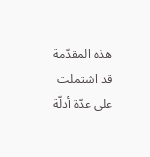هذه المقدّمة قد اشتملت على عدّة أدلّة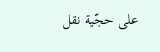على حجّية نقل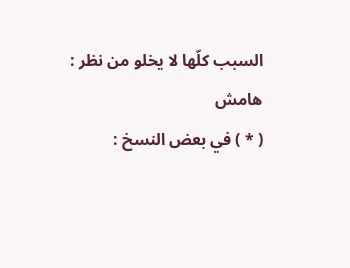السبب كلّها لا يخلو من نظر :
هامش
( * ) في بعض النسخ :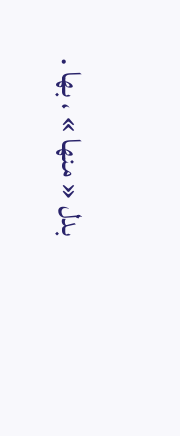بدل « منها » ، بها .